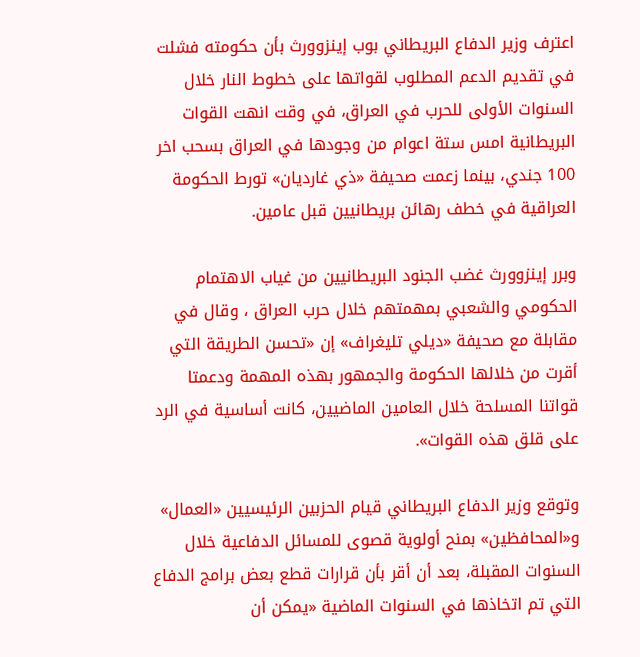اعترف وزير الدفاع البريطاني بوب إينزوورث بأن حكومته فشلت في تقديم الدعم المطلوب لقواتها على خطوط النار خلال السنوات الأولى للحرب في العراق، في وقت انهت القوات البريطانية امس ستة اعوام من وجودها في العراق بسحب اخر 100 جندي، بينما زعمت صحيفة «ذي غارديان» تورط الحكومة العراقية في خطف رهائن بريطانيين قبل عامين.

وبرر إينزوورث غضب الجنود البريطانيين من غياب الاهتمام الحكومي والشعبي بمهمتهم خلال حرب العراق ، وقال في مقابلة مع صحيفة «ديلي تليغراف» إن «تحسن الطريقة التي أقرت من خلالها الحكومة والجمهور بهذه المهمة ودعمتا قواتنا المسلحة خلال العامين الماضيين، كانت أساسية في الرد على قلق هذه القوات».

وتوقع وزير الدفاع البريطاني قيام الحزبين الرئيسيين «العمال» و«المحافظين» بمنح أولوية قصوى للمسائل الدفاعية خلال السنوات المقبلة، بعد أن أقر بأن قرارات قطع بعض برامج الدفاع التي تم اتخاذها في السنوات الماضية «يمكن أن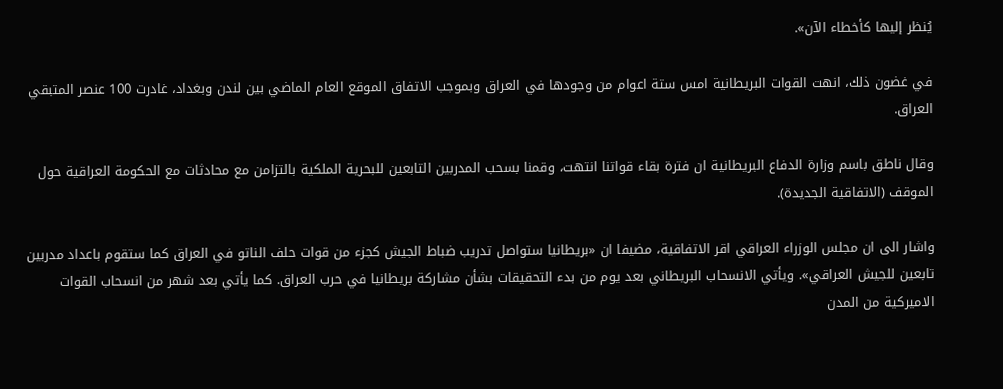يُنظر إليها كأخطاء الآن».

في غضون ذلك، انهت القوات البريطانية امس ستة اعوام من وجودها في العراق وبموجب الاتفاق الموقع العام الماضي بين لندن وبغداد، غادرت 100 عنصر المتبقي العراق.

وقال ناطق باسم وزارة الدفاع البريطانية ان فترة بقاء قواتنا انتهت، وقمنا بسحب المدربين التابعين للبحرية الملكية بالتزامن مع محادثات مع الحكومة العراقية حول الموقف (الاتفاقية الجديدة).

واشار الى ان مجلس الوزراء العراقي اقر الاتفاقية، مضيفا ان «بريطانيا ستواصل تدريب ضباط الجيش كجزء من قوات حلف الناتو في العراق كما ستقوم باعداد مدربين تابعين للجيش العراقي». ويأتي الانسحاب البريطاني بعد يوم من بدء التحقيقات بشأن مشاركة بريطانيا في حرب العراق. كما يأتي بعد شهر من انسحاب القوات الاميركية من المدن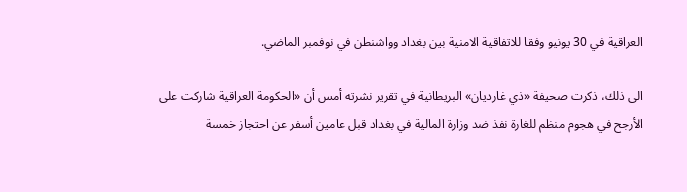العراقية في 30 يونيو وفقا للاتفاقية الامنية بين بغداد وواشنطن في نوفمبر الماضي.

الى ذلك، ذكرت صحيفة «ذي غارديان» البريطانية في تقرير نشرته أمس أن «الحكومة العراقية شاركت على الأرجح في هجوم منظم للغارة نفذ ضد وزارة المالية في بغداد قبل عامين أسفر عن احتجاز خمسة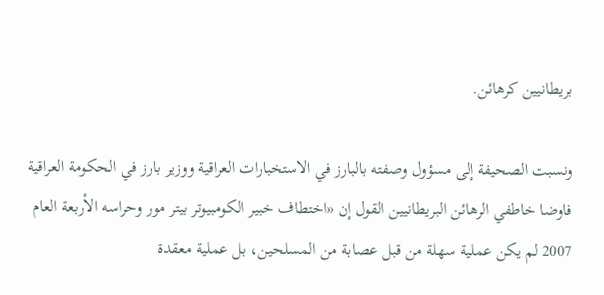بريطانيين كرهائن.

ونسبت الصحيفة إلى مسؤول وصفته بالبارز في الاستخبارات العراقية ووزير بارز في الحكومة العراقية فاوضا خاطفي الرهائن البريطانيين القول إن «اختطاف خبير الكومبيوتر بيتر مور وحراسه الأربعة العام 2007 لم يكن عملية سهلة من قبل عصابة من المسلحين، بل عملية معقدة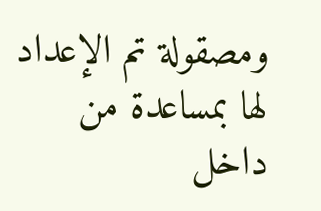ومصقولة تم الإعداد لها بمساعدة من داخل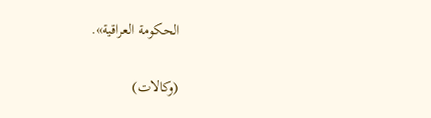الحكومة العراقية».

(وكالات)